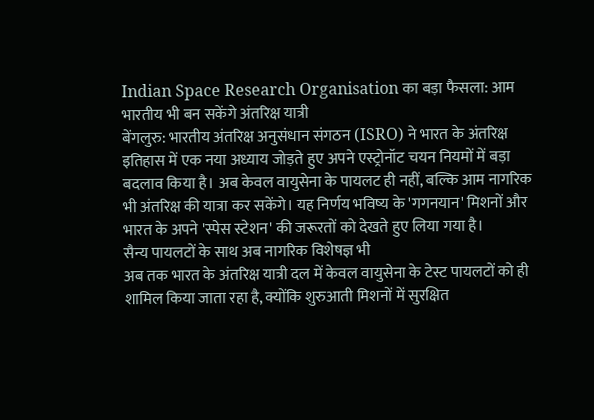Indian Space Research Organisation का बड़ा फैसला: आम भारतीय भी बन सकेंगे अंतरिक्ष यात्री
बेंगलुरु: भारतीय अंतरिक्ष अनुसंधान संगठन (ISRO) ने भारत के अंतरिक्ष इतिहास में एक नया अध्याय जोड़ते हुए अपने एस्ट्रोनॉट चयन नियमों में बड़ा बदलाव किया है। अब केवल वायुसेना के पायलट ही नहीं, बल्कि आम नागरिक भी अंतरिक्ष की यात्रा कर सकेंगे। यह निर्णय भविष्य के 'गगनयान' मिशनों और भारत के अपने 'स्पेस स्टेशन' की जरूरतों को देखते हुए लिया गया है।
सैन्य पायलटों के साथ अब नागरिक विशेषज्ञ भी
अब तक भारत के अंतरिक्ष यात्री दल में केवल वायुसेना के टेस्ट पायलटों को ही शामिल किया जाता रहा है, क्योंकि शुरुआती मिशनों में सुरक्षित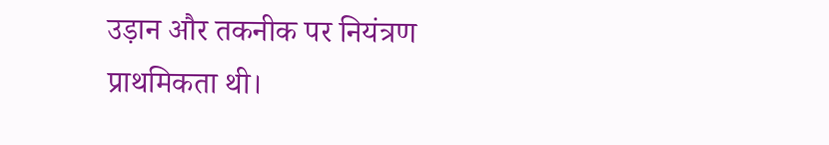उड़ान और तकनीक पर नियंत्रण प्राथमिकता थी।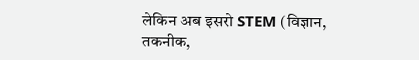लेकिन अब इसरो STEM (विज्ञान, तकनीक,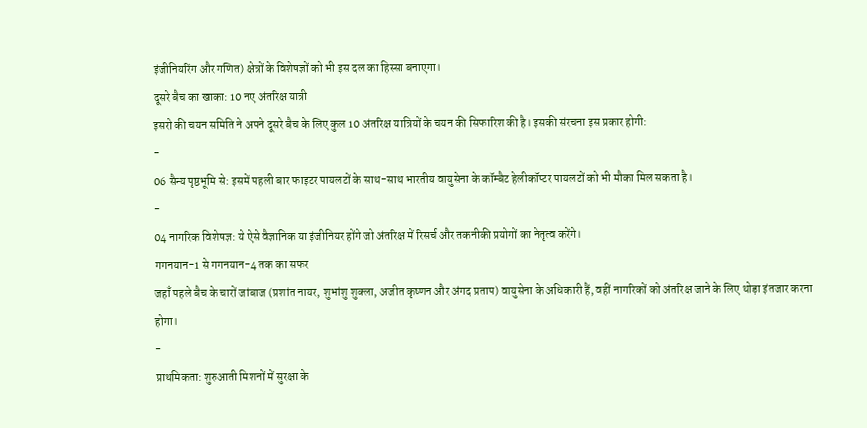इंजीनियरिंग और गणित) क्षेत्रों के विशेषज्ञों को भी इस दल का हिस्सा बनाएगा।
दूसरे बैच का खाका: 10 नए अंतरिक्ष यात्री
इसरो की चयन समिति ने अपने दूसरे बैच के लिए कुल 10 अंतरिक्ष यात्रियों के चयन की सिफारिश की है। इसकी संरचना इस प्रकार होगी:
-
06 सैन्य पृष्ठभूमि से: इसमें पहली बार फाइटर पायलटों के साथ-साथ भारतीय वायुसेना के कॉम्बैट हेलीकॉप्टर पायलटों को भी मौका मिल सकता है।
-
04 नागरिक विशेषज्ञ: ये ऐसे वैज्ञानिक या इंजीनियर होंगे जो अंतरिक्ष में रिसर्च और तकनीकी प्रयोगों का नेतृत्व करेंगे।
गगनयान-1 से गगनयान-4 तक का सफर
जहाँ पहले बैच के चारों जांबाज (प्रशांत नायर, शुभांशु शुक्ला, अजीत कृष्णन और अंगद प्रताप) वायुसेना के अधिकारी हैं, वहीं नागरिकों को अंतरिक्ष जाने के लिए थोड़ा इंतजार करना होगा।
-
प्राथमिकता: शुरुआती मिशनों में सुरक्षा के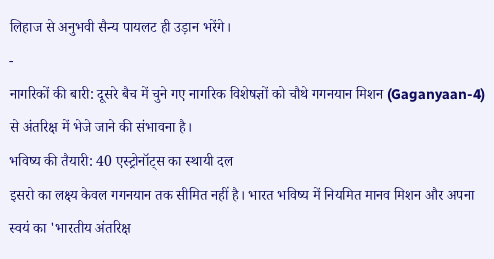लिहाज से अनुभवी सैन्य पायलट ही उड़ान भरेंगे।
-
नागरिकों की बारी: दूसरे बैच में चुने गए नागरिक विशेषज्ञों को चौथे गगनयान मिशन (Gaganyaan-4) से अंतरिक्ष में भेजे जाने की संभावना है।
भविष्य की तैयारी: 40 एस्ट्रोनॉट्स का स्थायी दल
इसरो का लक्ष्य केवल गगनयान तक सीमित नहीं है। भारत भविष्य में नियमित मानव मिशन और अपना स्वयं का 'भारतीय अंतरिक्ष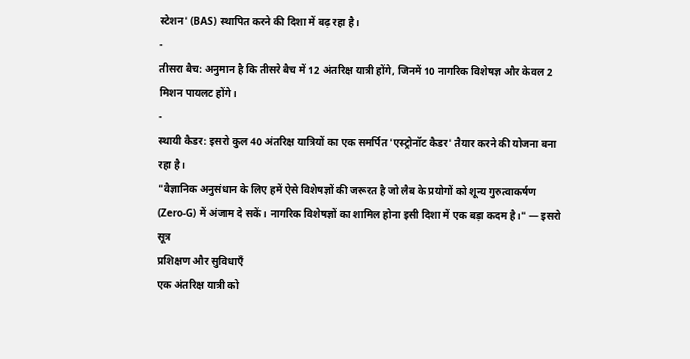स्टेशन' (BAS) स्थापित करने की दिशा में बढ़ रहा है।
-
तीसरा बैच: अनुमान है कि तीसरे बैच में 12 अंतरिक्ष यात्री होंगे, जिनमें 10 नागरिक विशेषज्ञ और केवल 2 मिशन पायलट होंगे।
-
स्थायी कैडर: इसरो कुल 40 अंतरिक्ष यात्रियों का एक समर्पित 'एस्ट्रोनॉट कैडर' तैयार करने की योजना बना रहा है।
"वैज्ञानिक अनुसंधान के लिए हमें ऐसे विशेषज्ञों की जरूरत है जो लैब के प्रयोगों को शून्य गुरुत्वाकर्षण (Zero-G) में अंजाम दे सकें। नागरिक विशेषज्ञों का शामिल होना इसी दिशा में एक बड़ा कदम है।" — इसरो सूत्र
प्रशिक्षण और सुविधाएँ
एक अंतरिक्ष यात्री को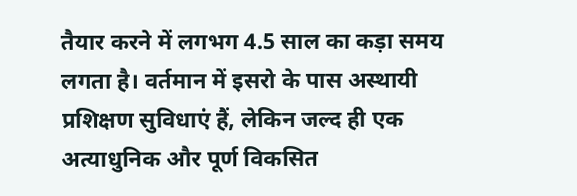तैयार करने में लगभग 4.5 साल का कड़ा समय लगता है। वर्तमान में इसरो के पास अस्थायी प्रशिक्षण सुविधाएं हैं, लेकिन जल्द ही एक अत्याधुनिक और पूर्ण विकसित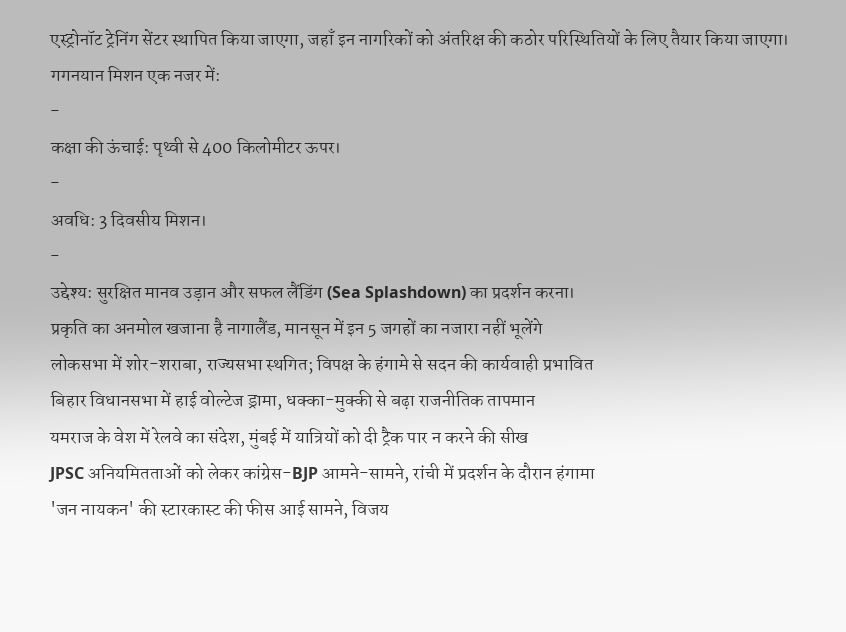एस्ट्रोनॉट ट्रेनिंग सेंटर स्थापित किया जाएगा, जहाँ इन नागरिकों को अंतरिक्ष की कठोर परिस्थितियों के लिए तैयार किया जाएगा।
गगनयान मिशन एक नजर में:
-
कक्षा की ऊंचाई: पृथ्वी से 400 किलोमीटर ऊपर।
-
अवधि: 3 दिवसीय मिशन।
-
उद्देश्य: सुरक्षित मानव उड़ान और सफल लैंडिंग (Sea Splashdown) का प्रदर्शन करना।
प्रकृति का अनमोल खजाना है नागालैंड, मानसून में इन 5 जगहों का नजारा नहीं भूलेंगे
लोकसभा में शोर-शराबा, राज्यसभा स्थगित; विपक्ष के हंगामे से सदन की कार्यवाही प्रभावित
बिहार विधानसभा में हाई वोल्टेज ड्रामा, धक्का-मुक्की से बढ़ा राजनीतिक तापमान
यमराज के वेश में रेलवे का संदेश, मुंबई में यात्रियों को दी ट्रैक पार न करने की सीख
JPSC अनियमितताओं को लेकर कांग्रेस-BJP आमने-सामने, रांची में प्रदर्शन के दौरान हंगामा
'जन नायकन' की स्टारकास्ट की फीस आई सामने, विजय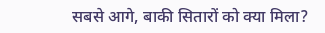सबसे आगे, बाकी सितारों को क्या मिला?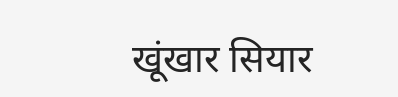खूंखार सियार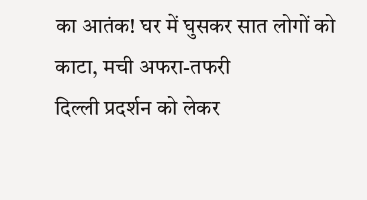का आतंक! घर में घुसकर सात लोगों को काटा, मची अफरा-तफरी
दिल्ली प्रदर्शन को लेकर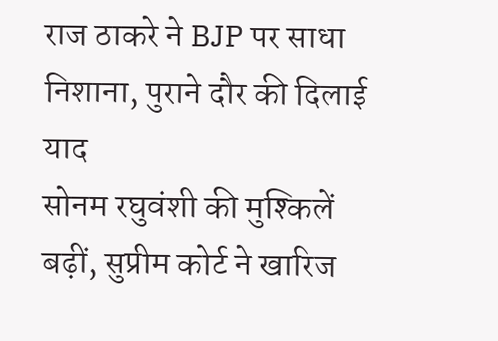राज ठाकरे ने BJP पर साधा निशाना, पुराने दौर की दिलाई याद
सोनम रघुवंशी की मुश्किलें बढ़ीं, सुप्रीम कोर्ट ने खारिज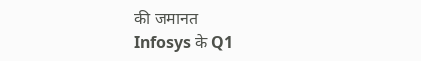की जमानत
Infosys के Q1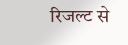रिजल्ट से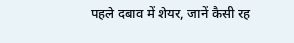पहले दबाव में शेयर, जानें कैसी रह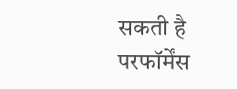सकती है परफॉर्मेंस